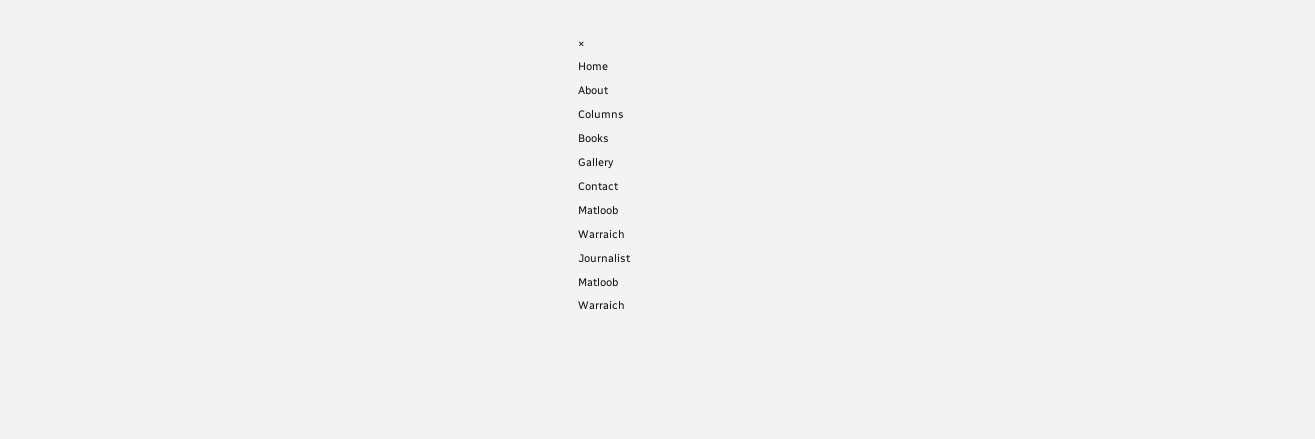×
Home
About
Columns
Books
Gallery
Contact
Matloob
Warraich
Journalist
Matloob
Warraich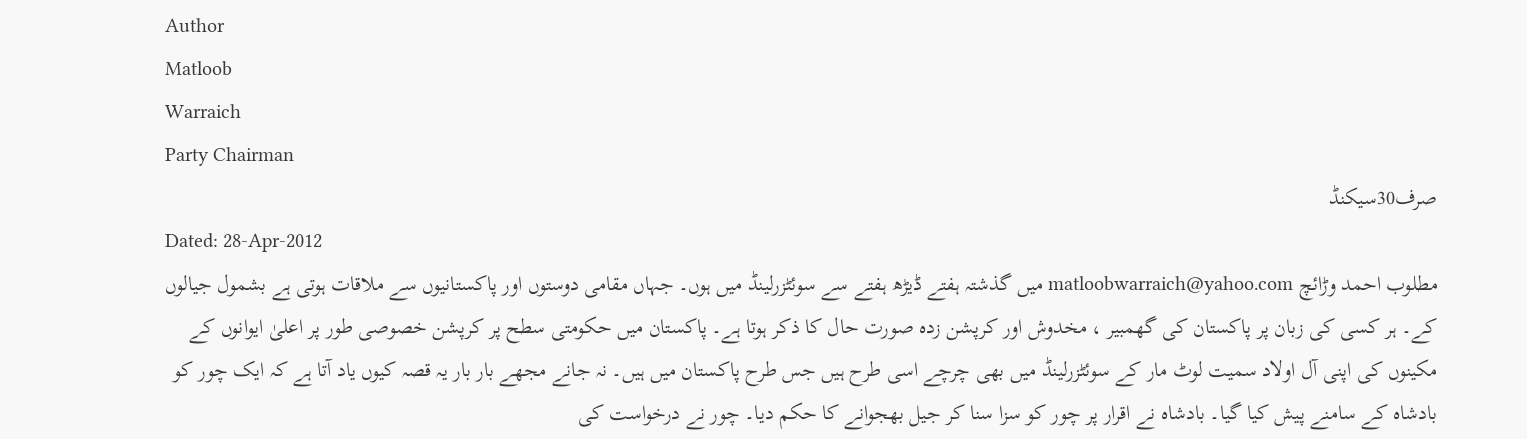Author
Matloob
Warraich
Party Chairman
صرف30سیکنڈ
Dated: 28-Apr-2012
مطلوب احمد وڑائچ matloobwarraich@yahoo.com میں گذشتہ ہفتے ڈیڑھ ہفتے سے سوئٹزرلینڈ میں ہوں۔ جہاں مقامی دوستوں اور پاکستانیوں سے ملاقات ہوتی ہے بشمول جیالوں کے۔ ہر کسی کی زبان پر پاکستان کی گھمبیر ، مخدوش اور کرپشن زدہ صورت حال کا ذکر ہوتا ہے۔ پاکستان میں حکومتی سطح پر کرپشن خصوصی طور پر اعلیٰ ایوانوں کے مکینوں کی اپنی آل اولاد سمیت لوٹ مار کے سوئٹزرلینڈ میں بھی چرچے اسی طرح ہیں جس طرح پاکستان میں ہیں۔ نہ جانے مجھے بار بار یہ قصہ کیوں یاد آتا ہے کہ ایک چور کو بادشاہ کے سامنے پیش کیا گیا۔ بادشاہ نے اقرار پر چور کو سزا سنا کر جیل بھجوانے کا حکم دیا۔ چور نے درخواست کی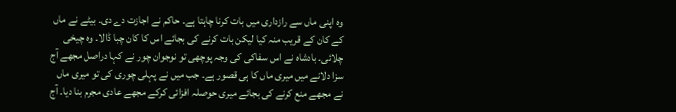وہ اپنی ماں سے رازداری میں بات کرنا چاہتا ہے۔ حاکم نے اجازت دے دی۔ بیٹے نے ماں کے کان کے قریب منہ کیا لیکن بات کرنے کی بجائے اس کا کان چبا ڈالا۔ وہ چیخی چلائی۔ بادشاہ نے اس سفاکی کی وجہ پوچھی تو نوجوان چور نے کہا دراصل مجھے آج سزا دلانے میں میری ماں کا ہی قصور ہے۔ جب میں نے پہلی چوری کی تو میری ماں نے مجھے منع کرنے کی بجائے میری حوصلہ افزائی کرکے مجھے عادی مجرم بنا دیا۔ آج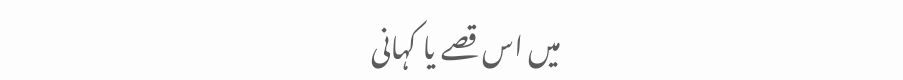میں اس قصے یا کہانی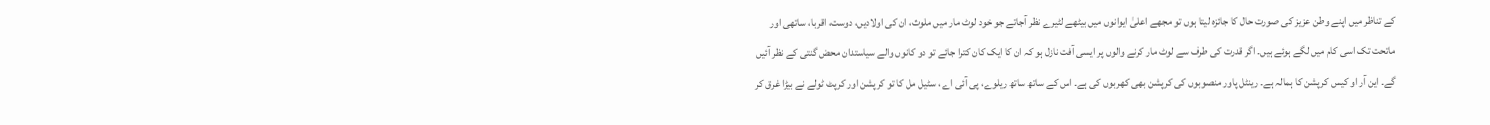کے تناظر میں اپنے وطن عزیز کی صورت حال کا جائزہ لیتا ہوں تو مجھے اعلیٰ ایوانوں میں بیٹھے لٹیرے نظر آجاتے جو خود لوٹ مار میں ملوث، ان کی اولادیں، دوست، اقربا، ساتھی اور ماتحت تک اسی کام میں لگے ہوئے ہیں۔ اگر قدرت کی طرف سے لوٹ مار کرنے والوں پر ایسی آفت نازل ہو کہ ان کا ایک کان کترا جائے تو دو کانوں والے سیاستدان محض گنتی کے نظر آئیں گے۔ این آر او کیس کرپشن کا ہمالہ ہے۔ رینٹل پاور منصوبوں کی کرپشن بھی کھربوں کی ہے۔ اس کے ساتھ ساتھ ریلوے، پی آئی اے ، سٹیل مل کا تو کرپشن اور کرپٹ ٹولے نے بیڑا غرق کر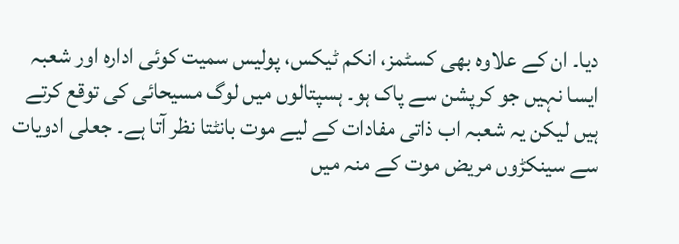دیا۔ ان کے علاوہ بھی کسٹمز، انکم ٹیکس، پولیس سمیت کوئی ادارہ اور شعبہ ایسا نہیں جو کرپشن سے پاک ہو۔ ہسپتالوں میں لوگ مسیحائی کی توقع کرتے ہیں لیکن یہ شعبہ اب ذاتی مفادات کے لیے موت بانٹتا نظر آتا ہے۔ جعلی ادویات سے سینکڑوں مریض موت کے منہ میں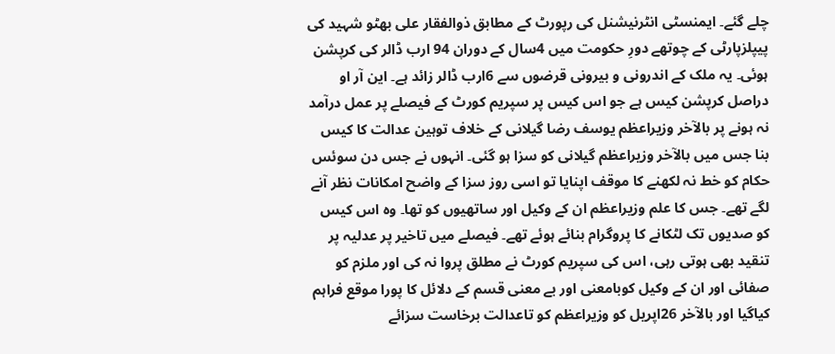چلے گئے۔ ایمنسٹی انٹرنیشنل کی رپورٹ کے مطابق ذوالفقار علی بھٹو شہید کی پیپلزپارٹی کے چوتھے دورِ حکومت میں 4سال کے دوران 94 ارب ڈالر کی کرپشن ہوئی۔ یہ ملک کے اندرونی و بیرونی قرضوں سے 6ارب ڈالر زائد ہے۔ این آر او دراصل کرپشن کیس ہے جو اس کیس پر سپریم کورٹ کے فیصلے پر عمل درآمد نہ ہونے پر بالآخر وزیراعظم یوسف رضا گیلانی کے خلاف توہین عدالت کا کیس بنا جس میں بالآخر وزیراعظم گیلانی کو سزا ہو گئی۔ انہوں نے جس دن سوئس حکام کو خط نہ لکھنے کا موقف اپنایا تو اسی روز سزا کے واضح امکانات نظر آنے لگے تھے۔ جس کا علم وزیراعظم ان کے وکیل اور ساتھیوں کو تھا۔ وہ اس کیس کو صدیوں تک لٹکانے کا پروگرام بنائے ہوئے تھے۔ فیصلے میں تاخیر پر عدلیہ پر تنقید بھی ہوتی رہی، اس کی سپریم کورٹ نے مطلق پروا نہ کی اور ملزم کو صفائی اور ان کے وکیل کوبامعنی اور بے معنی قسم کے دلائل کا پورا موقع فراہم کیاگیا اور بالآخر 26اپریل کو وزیراعظم کو تاعدالت برخاست سزائے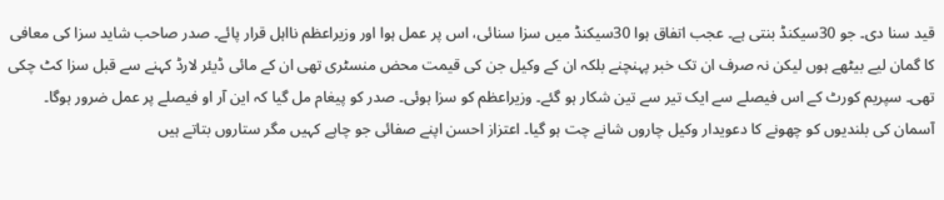قید سنا دی۔ جو 30سیکنڈ بنتی ہے۔ عجب اتفاق ہوا 30سیکنڈ میں سزا سنائی، اس پر عمل ہوا اور وزیراعظم نااہل قرار پائے۔ صدر صاحب شاید سزا کی معافی کا گمان لیے بیٹھے ہوں لیکن نہ صرف ان تک خبر پہنچنے بلکہ ان کے وکیل جن کی قیمت محض منسٹری تھی ان کے مائی ڈیئر لارڈ کہنے سے قبل سزا کٹ چکی تھی۔ سپریم کورٹ کے اس فیصلے سے ایک تیر سے تین شکار ہو گئے۔ وزیراعظم کو سزا ہوئی۔ صدر کو پیغام مل گیا کہ این آر او فیصلے پر عمل ضرور ہوگا۔ آسمان کی بلندیوں کو چھونے کا دعویدار وکیل چاروں شانے چت ہو گیا۔ اعتزاز احسن اپنے صفائی جو چاہے کہیں مگر ستاروں بتاتے ہیں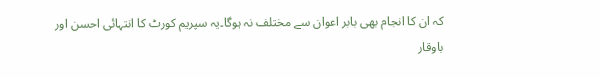کہ ان کا انجام بھی بابر اعوان سے مختلف نہ ہوگا۔یہ سپریم کورٹ کا انتہائی احسن اور باوقار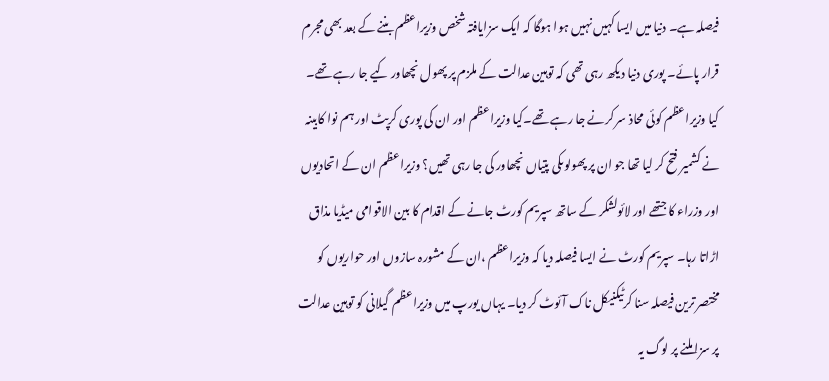فیصلہ ہے۔ دنیا میں ایسا کہیں نہیں ہوا ہوگا کہ ایک سزایافتہ شخص وزیراعظم بننے کے بعد بھی مجرم قرار پائے۔ پوری دنیا دیکھ رہی تھی کہ توہین عدالت کے ملزم پر پھول نچھاور کیے جا رہے تھے۔ کیا وزیراعظم کوئی محاذ سر کرنے جا رہے تھے۔کیا وزیراعظم اور ان کی پوری کرپٹ اور ہم نوا کابینہ نے کشمیر فتح کر لیا تھا جو ان پر پھولوںکی پتیاں نچھاور کی جا رہی تھیں؟ وزیراعظم ان کے اتحادیوں اور وزراء کا جتھے اور لائولشکر کے ساتھ سپریم کورٹ جانے کے اقدام کا بین الاقوامی میڈیا مذاق اڑاتا رہا۔ سپریم کورٹ نے ایسا فیصلہ دیا کہ وزیراعظم ،ان کے مشورہ سازوں اور حواریوں کو مختصر ترین فیصلہ سنا کرٹیکنیکل ناک آئوٹ کر دیا۔ یہاں یورپ میں وزیراعظم گیلانی کو توہین عدالت پر سزا ملنے پر لوگ یہ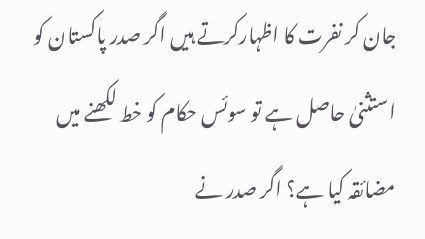جان کر نفرت کا اظہارکرتے ہیں اگر صدر پاکستان کو استثنیٰ حاصل ہے تو سوئس حکام کو خط لکھنے میں مضائقہ کیا ہے؟ اگر صدر نے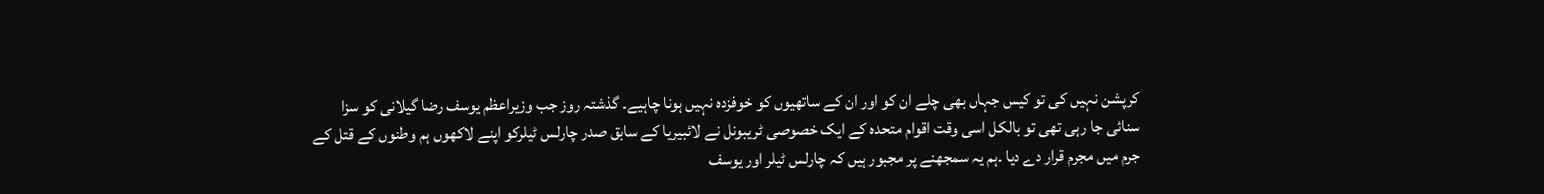کرپشن نہیں کی تو کیس جہاں بھی چلے ان کو اور ان کے ساتھیوں کو خوفزدہ نہیں ہونا چاہیے۔ گذشتہ روز جب وزیراعظم یوسف رضا گیلانی کو سزا سنائی جا رہی تھی تو بالکل اسی وقت اقوام متحدہ کے ایک خصوصی ٹریبونل نے لائبیریا کے سابق صدر چارلس ٹیلرکو اپنے لاکھوں ہم وطنوں کے قتل کے جرم میں مجرم قرار دے دیا ۔ہم یہ سمجھنے پر مجبور ہیں کہ چارلس ٹیلر اور یوسف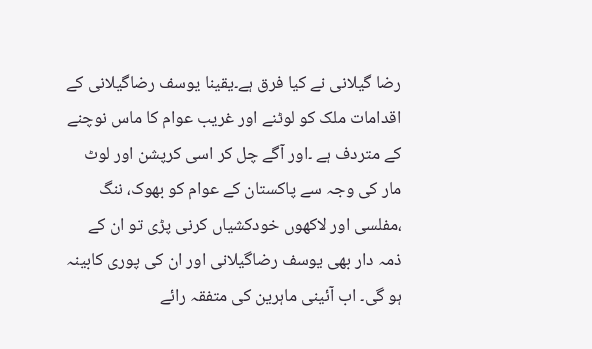رضا گیلانی نے کیا فرق ہے۔یقینا یوسف رضاگیلانی کے اقدامات ملک کو لوٹنے اور غریب عوام کا ماس نوچنے کے متردف ہے ۔اور آگے چل کر اسی کرپشن اور لوٹ مار کی وجہ سے پاکستان کے عوام کو بھوک، ننگ ،مفلسی اور لاکھوں خودکشیاں کرنی پڑی تو ان کے ذمہ دار بھی یوسف رضاگیلانی اور ان کی پوری کابینہ ہو گی۔ اب آئینی ماہرین کی متفقہ رائے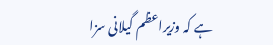ہے کہ وزیراعظم گیلانی سزا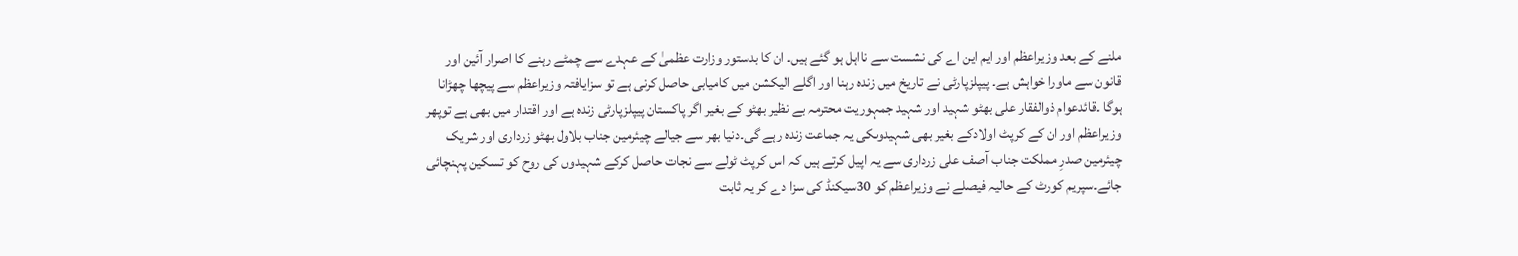ملنے کے بعد وزیراعظم اور ایم این اے کی نشست سے نااہل ہو گئے ہیں۔ ان کا بدستور وزارت عظمیٰ کے عہدے سے چمٹے رہنے کا اصرار آئین اور قانون سے ماورا خواہش ہے۔ پیپلزپارٹی نے تاریخ میں زندہ رہنا اور اگلے الیکشن میں کامیابی حاصل کرنی ہے تو سزایافتہ وزیراعظم سے پیچھا چھڑانا ہوگا ۔قائدعوام ذوالفقار علی بھٹو شہید اور شہید جمہوریت محترمہ بے نظیر بھٹو کے بغیر اگر پاکستان پیپلزپارٹی زندہ ہے اور اقتدار میں بھی ہے توپھر وزیراعظم اور ان کے کرپٹ اولادکے بغیر بھی شہیدوںکی یہ جماعت زندہ رہے گی۔دنیا بھر سے جیالے چیئرمین جناب بلاول بھٹو زرداری اور شریک چیئرمین صدرِ مملکت جناب آصف علی زرداری سے یہ اپیل کرتے ہیں کہ اس کرپٹ ٹولے سے نجات حاصل کرکے شہیدوں کی روح کو تسکین پہنچائی جائے۔سپریم کورٹ کے حالیہ فیصلے نے وزیراعظم کو 30سیکنڈ کی سزا دے کر یہ ثابت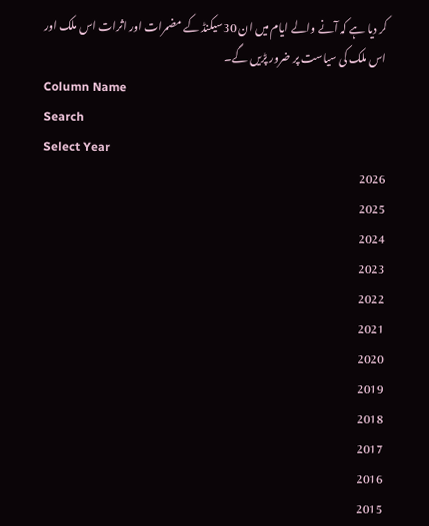کر دیا ہے کہ آنے والے ایام میں ان 30سیکنڈ کے مضمرات اور اثرات اس ملک اور اس ملک کی سیاست پر ضرور پڑیں گے۔
Column Name
Search
Select Year
2026
2025
2024
2023
2022
2021
2020
2019
2018
2017
2016
2015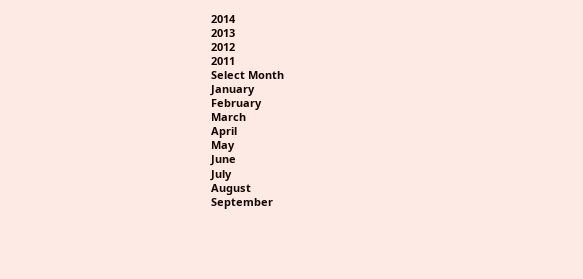2014
2013
2012
2011
Select Month
January
February
March
April
May
June
July
August
September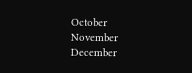October
November
December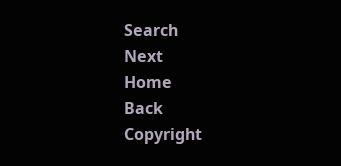Search
Next
Home
Back
Copyright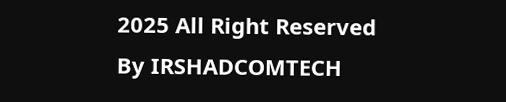2025 All Right Reserved By IRSHADCOMTECH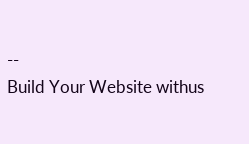--
Build Your Website withus